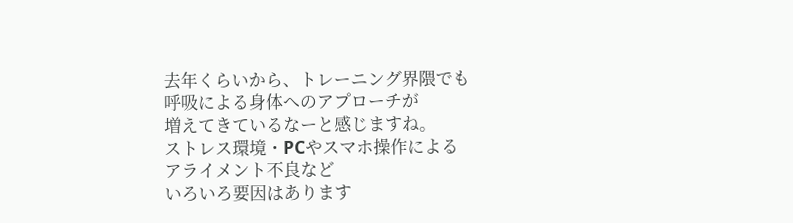去年くらいから、トレーニング界隈でも
呼吸による身体へのアプローチが
増えてきているなーと感じますね。
ストレス環境・PCやスマホ操作による
アライメント不良など
いろいろ要因はあります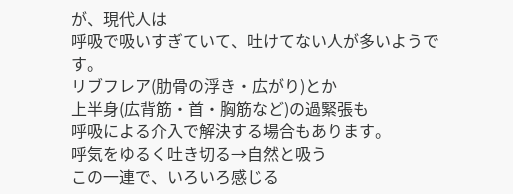が、現代人は
呼吸で吸いすぎていて、吐けてない人が多いようです。
リブフレア(肋骨の浮き・広がり)とか
上半身(広背筋・首・胸筋など)の過緊張も
呼吸による介入で解決する場合もあります。
呼気をゆるく吐き切る→自然と吸う
この一連で、いろいろ感じる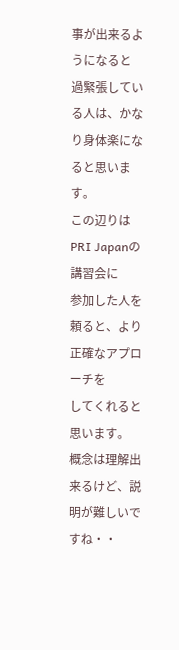事が出来るようになると
過緊張している人は、かなり身体楽になると思います。
この辺りはPRI Japanの講習会に
参加した人を頼ると、より正確なアプローチを
してくれると思います。
概念は理解出来るけど、説明が難しいですね・・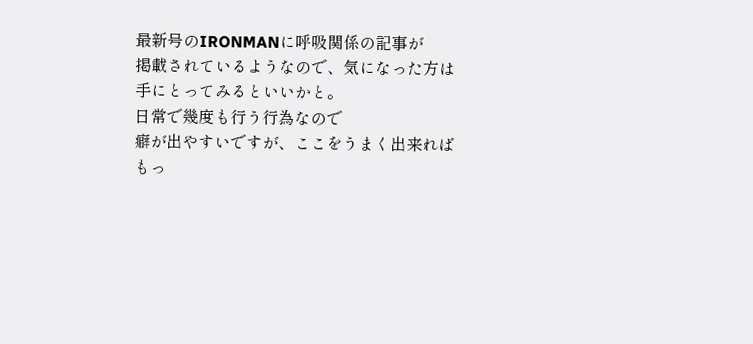最新号のIRONMANに呼吸関係の記事が
掲載されているようなので、気になった方は
手にとってみるといいかと。
日常で幾度も行う行為なので
癖が出やすいですが、ここをうまく出来れば
もっ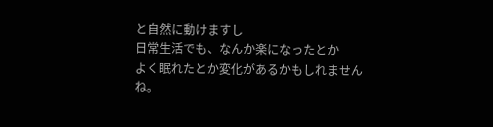と自然に動けますし
日常生活でも、なんか楽になったとか
よく眠れたとか変化があるかもしれませんね。